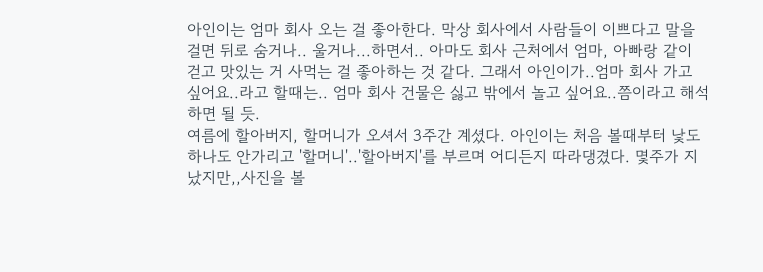아인이는 엄마 회사 오는 걸 좋아한다. 막상 회사에서 사람들이 이쁘다고 말을 걸면 뒤로 숨거나.. 울거나...하면서.. 아마도 회사 근처에서 엄마, 아빠랑 같이 걷고 맛있는 거 사먹는 걸 좋아하는 것 같다. 그래서 아인이가..엄마 회사 가고 싶어요..라고 할때는.. 엄마 회사 건물은 싫고 밖에서 놀고 싶어요..쯤이라고 해석하면 될 듯.
여름에 할아버지, 할머니가 오셔서 3주간 계셨다. 아인이는 처음 볼때부터 낯도 하나도 안가리고 '할머니'..'할아버지'를 부르며 어디든지 따라댕겼다. 몇주가 지났지만,,사진을 볼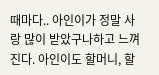때마다.. 아인이가 정말 사랑 많이 받았구나하고 느껴진다. 아인이도 할머니, 할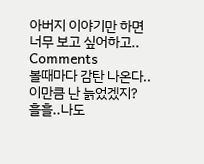아버지 이야기만 하면 너무 보고 싶어하고..
Comments
볼때마다 감탄 나온다..
이만큼 난 늙었겠지?
흘흘..나도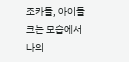조카들, 아이들 크는 모습에서 나의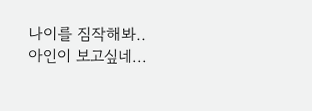나이를 짐작해봐..
아인이 보고싶네...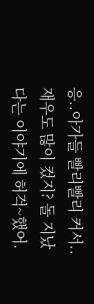응..아가들 빨리빨리 커서..
재우도 많이 컸지? 돌 지났다는 이야기에 허걱~했어.